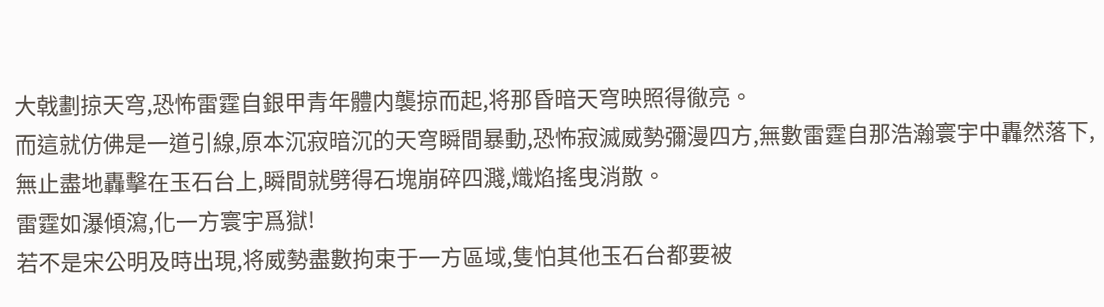大戟劃掠天穹,恐怖雷霆自銀甲青年體内襲掠而起,将那昏暗天穹映照得徹亮。
而這就仿佛是一道引線,原本沉寂暗沉的天穹瞬間暴動,恐怖寂滅威勢彌漫四方,無數雷霆自那浩瀚寰宇中轟然落下,無止盡地轟擊在玉石台上,瞬間就劈得石塊崩碎四濺,熾焰搖曳消散。
雷霆如瀑傾瀉,化一方寰宇爲獄!
若不是宋公明及時出現,将威勢盡數拘束于一方區域,隻怕其他玉石台都要被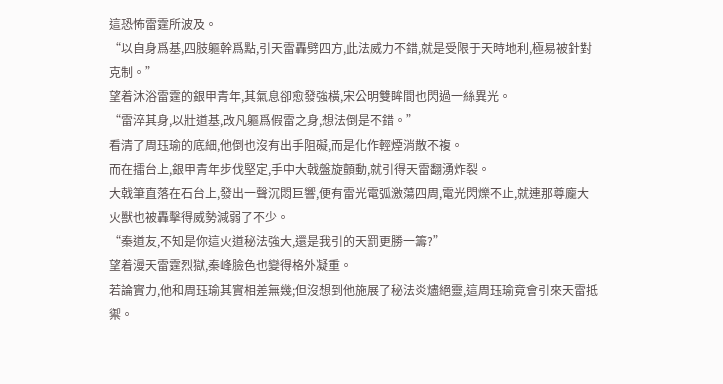這恐怖雷霆所波及。
“以自身爲基,四肢軀幹爲點,引天雷轟劈四方,此法威力不錯,就是受限于天時地利,極易被針對克制。”
望着沐浴雷霆的銀甲青年,其氣息卻愈發強橫,宋公明雙眸間也閃過一絲異光。
“雷淬其身,以壯道基,改凡軀爲假雷之身,想法倒是不錯。”
看清了周珏瑜的底細,他倒也沒有出手阻礙,而是化作輕煙消散不複。
而在擂台上,銀甲青年步伐堅定,手中大戟盤旋顫動,就引得天雷翻湧炸裂。
大戟筆直落在石台上,發出一聲沉悶巨響,便有雷光電弧激蕩四周,電光閃爍不止,就連那尊龐大火獸也被轟擊得威勢減弱了不少。
“秦道友,不知是你這火道秘法強大,還是我引的天罰更勝一籌?”
望着漫天雷霆烈獄,秦峰臉色也變得格外凝重。
若論實力,他和周珏瑜其實相差無幾;但沒想到他施展了秘法炎燼絕靈,這周珏瑜竟會引來天雷抵禦。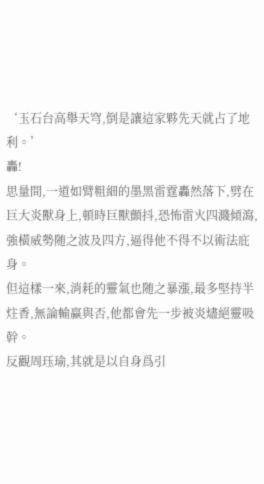‘玉石台高舉天穹,倒是讓這家夥先天就占了地利。’
轟!
思量間,一道如臂粗細的墨黑雷霆轟然落下,劈在巨大炎獸身上,頓時巨獸顫抖,恐怖雷火四濺傾瀉,強橫威勢随之波及四方,逼得他不得不以術法庇身。
但這樣一來,消耗的靈氣也随之暴漲,最多堅持半炷香,無論輸赢與否,他都會先一步被炎燼絕靈吸幹。
反觀周珏瑜,其就是以自身爲引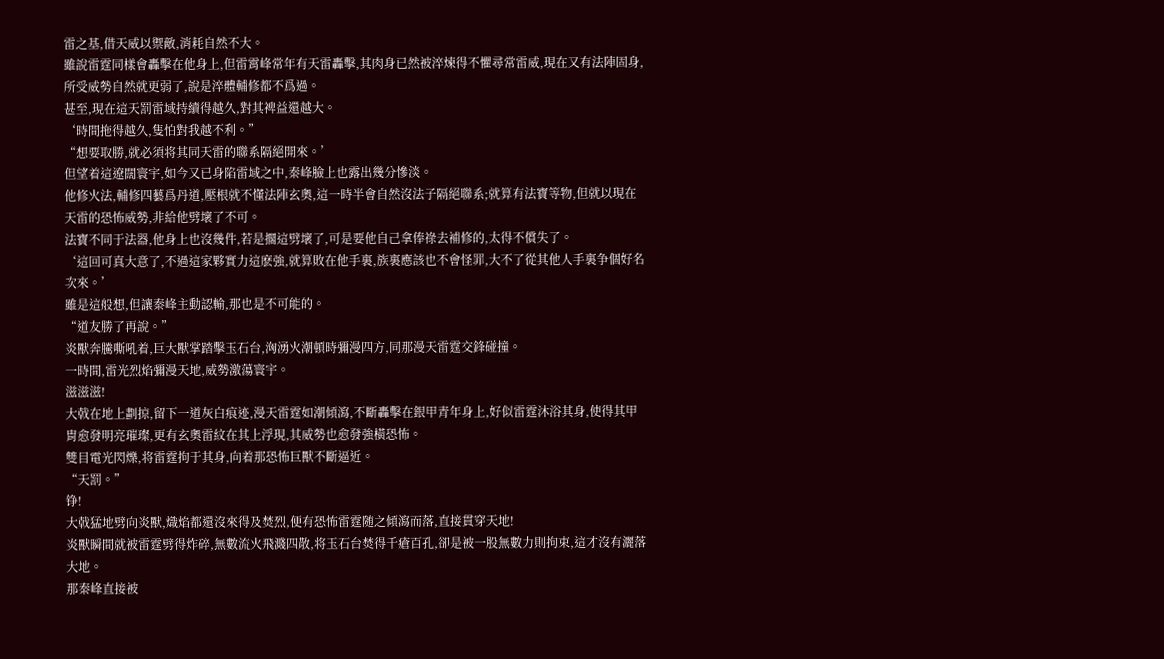雷之基,借天威以禦敵,消耗自然不大。
雖說雷霆同樣會轟擊在他身上,但雷霄峰常年有天雷轟擊,其肉身已然被淬煉得不懼尋常雷威,現在又有法陣固身,所受威勢自然就更弱了,說是淬體輔修都不爲過。
甚至,現在這天罰雷域持續得越久,對其裨益還越大。
‘時間拖得越久,隻怕對我越不利。”
“想要取勝,就必須将其同天雷的聯系隔絕開來。’
但望着這遼闊寰宇,如今又已身陷雷域之中,秦峰臉上也露出幾分慘淡。
他修火法,輔修四藝爲丹道,壓根就不懂法陣玄奧,這一時半會自然沒法子隔絕聯系;就算有法寶等物,但就以現在天雷的恐怖威勢,非給他劈壞了不可。
法寶不同于法器,他身上也沒幾件,若是擱這劈壞了,可是要他自己拿俸祿去補修的,太得不償失了。
‘這回可真大意了,不過這家夥實力這麽強,就算敗在他手裏,族裏應該也不會怪罪,大不了從其他人手裏争個好名次來。’
雖是這般想,但讓秦峰主動認輸,那也是不可能的。
“道友勝了再說。”
炎獸奔騰嘶吼着,巨大獸掌踏擊玉石台,洶湧火潮頓時彌漫四方,同那漫天雷霆交鋒碰撞。
一時間,雷光烈焰彌漫天地,威勢激蕩寰宇。
滋滋滋!
大戟在地上劃掠,留下一道灰白痕迹,漫天雷霆如潮傾瀉,不斷轟擊在銀甲青年身上,好似雷霆沐浴其身,使得其甲胄愈發明亮璀璨,更有玄奧雷紋在其上浮現,其威勢也愈發強橫恐怖。
雙目電光閃爍,将雷霆拘于其身,向着那恐怖巨獸不斷逼近。
“天罰。”
铮!
大戟猛地劈向炎獸,熾焰都還沒來得及焚烈,便有恐怖雷霆随之傾瀉而落,直接貫穿天地!
炎獸瞬間就被雷霆劈得炸碎,無數流火飛濺四散,将玉石台焚得千瘡百孔,卻是被一股無數力則拘束,這才沒有灑落大地。
那秦峰直接被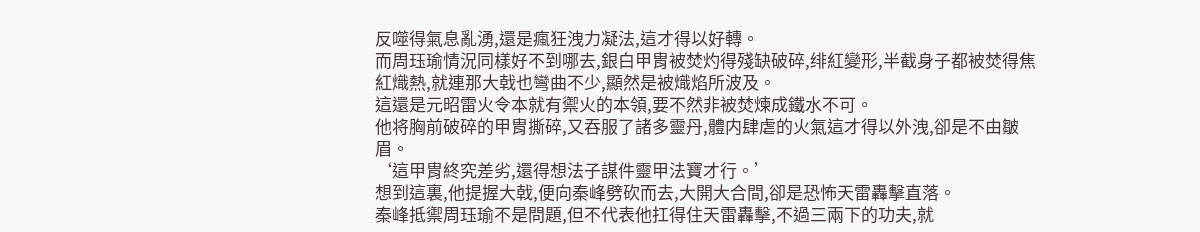反噬得氣息亂湧,還是瘋狂洩力凝法,這才得以好轉。
而周珏瑜情況同樣好不到哪去,銀白甲胄被焚灼得殘缺破碎,绯紅變形,半截身子都被焚得焦紅熾熱,就連那大戟也彎曲不少,顯然是被熾焰所波及。
這還是元昭雷火令本就有禦火的本領,要不然非被焚煉成鐵水不可。
他将胸前破碎的甲胄撕碎,又吞服了諸多靈丹,體内肆虐的火氣這才得以外洩,卻是不由皺眉。
‘這甲胄終究差劣,還得想法子謀件靈甲法寶才行。’
想到這裏,他提握大戟,便向秦峰劈砍而去,大開大合間,卻是恐怖天雷轟擊直落。
秦峰抵禦周珏瑜不是問題,但不代表他扛得住天雷轟擊,不過三兩下的功夫,就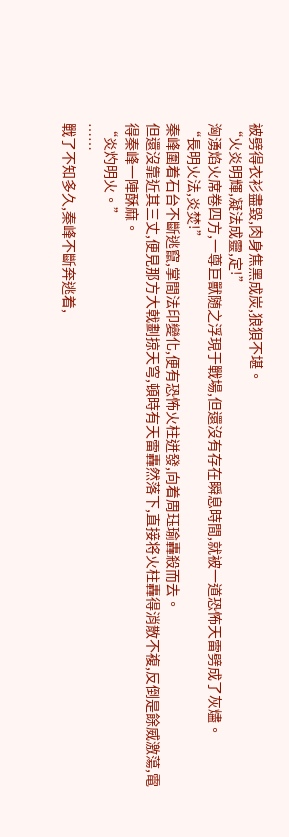被劈得衣衫盡毀,肉身焦黑成炭,狼狽不堪。
“火炎明輝,凝法成靈,定!”
洶湧焰火席卷四方,一尊巨獸随之浮現于戰場,但還沒有存在瞬息時間,就被一道恐怖天雷劈成了灰燼。
“長明火法,炎焚!”
秦峰圍着石台不斷逃竄,掌間法印變化,便有恐怖火柱迸發,向着周珏瑜轟殺而去。
但還沒靠近其三丈,便見那方大戟劃掠天穹,頓時有天雷轟然落下,直接将火柱轟得消散不複,反倒是餘威激蕩,電得秦峰一陣酥麻。
“炎灼明火。”
……
戰了不知多久,秦峰不斷奔逃着,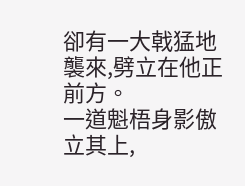卻有一大戟猛地襲來,劈立在他正前方。
一道魁梧身影傲立其上,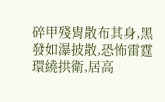碎甲殘胄散布其身,黑發如瀑披散,恐怖雷霆環繞拱衛,居高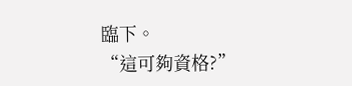臨下。
“這可夠資格?”